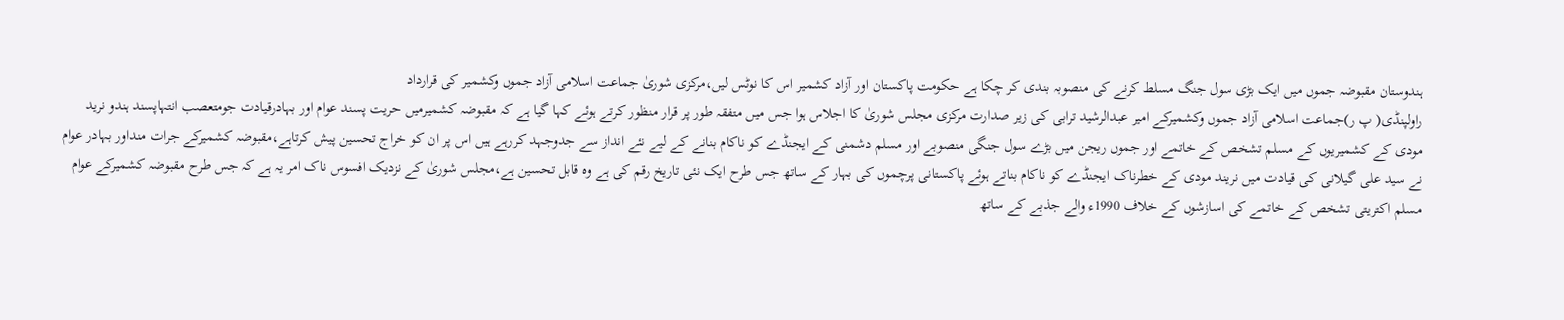ہندوستان مقبوضہ جموں میں ایک بڑی سول جنگ مسلط کرنے کی منصوبہ بندی کر چکا ہے حکومت پاکستان اور آزاد کشمیر اس کا نوٹس لیں،مرکزی شوریٰ جماعت اسلامی آزاد جموں وکشمیر کی قرارداد
راولپنڈی( پ ر)جماعت اسلامی آزاد جموں وکشمیرکے امیر عبدالرشید ترابی کی زیر صدارت مرکزی مجلس شوریٰ کا اجلاس ہوا جس میں متفقہ طور پر قرار منظور کرتے ہوئے کہا گیا ہے کہ مقبوضہ کشمیرمیں حریت پسند عوام اور بہادرقیادت جومتعصب انتہاپسند ہندو نرید مودی کے کشمیریوں کے مسلم تشخص کے خاتمے اور جموں ریجن میں بڑے سول جنگی منصوبے اور مسلم دشمنی کے ایجنڈے کو ناکام بنانے کے لیے نئے انداز سے جدوجہد کررہے ہیں اس پر ان کو خراج تحسین پیش کرتاہے،مقبوضہ کشمیرکے جرات منداور بہادر عوام نے سید علی گیلانی کی قیادت میں نریند مودی کے خطرناک ایجنڈے کو ناکام بناتے ہوئے پاکستانی پرچموں کی بہار کے ساتھ جس طرح ایک نئی تاریخ رقم کی ہے وہ قابل تحسین ہے،مجلس شوریٰ کے نزدیک افسوس ناک امر یہ ہے کہ جس طرح مقبوضہ کشمیرکے عوام مسلم اکتریتی تشخص کے خاتمے کی اسازشوں کے خلاف 1990ء والے جذبے کے ساتھ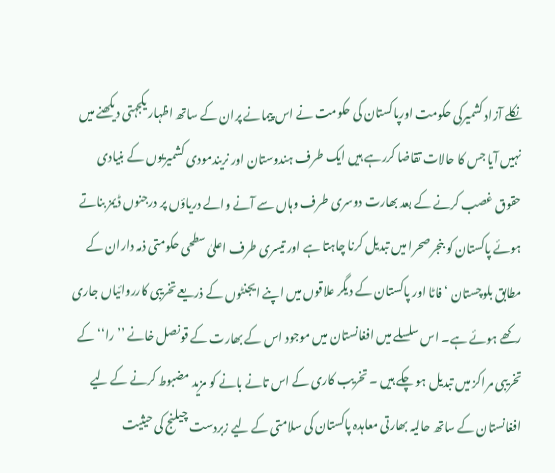نکلے آزاد کشمیرکی حکومت اورپاکستان کی حکومت نے اس پیمانے پران کے ساتھ اظہار یکجہتی دیکھنے میں نہیں آیا جس کا حالات تقاضا کررہے ہیں ایک طرف ہندوستان اور نریندمودی کشمیریوں کے بنیادی حقوق غصب کرنے کے بعد بھارت دوسری طرف وہاں سے آنے والے دریاؤں پر درجنوں ڈیمز بناتے ہوئے پاکستان کو بنجر صحرا میں تبدیل کرنا چاہتا ہے اور تیسری طرف اعلیٰ سطحی حکومتی ذمہ داران کے مطابق بلوچستان ‘ فاٹا اور پاکستان کے دیگر علاقوں میں اپنے ایجنٹوں کے ذریعے تخریبی کارروائیاں جاری رکھے ہوئے ہے۔ اس سلسلے میں افغانستان میں موجود اس کے بھارت کے قونصل خانے ’’ را‘‘ کے تخریبی مراکز میں تبدیل ہو چکے ہیں ۔ تخریب کاری کے اس تانے بانے کو مزید مضبوط کرنے کے لیے افغانستان کے ساتھ حالیہ بھارتی معاہدہ پاکستان کی سلامتی کے لیے زبردست چیلنج کی حیثیت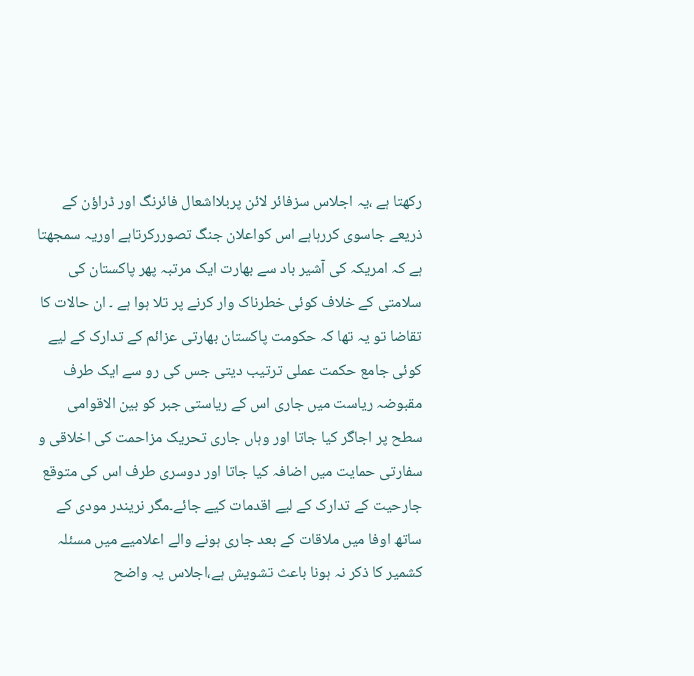رکھتا ہے ،یہ اجلاس سزفائر لائن پربلااشعال فائرنگ اور ڈراؤن کے ذریعے جاسوی کررہاہے اس کواعلان جنگ تصوررکرتاہے اوریہ سمجھتا ہے کہ امریکہ کی آشیر باد سے بھارت ایک مرتبہ پھر پاکستان کی سلامتی کے خلاف کوئی خطرناک وار کرنے پر تلا ہوا ہے ۔ ان حالات کا تقاضا تو یہ تھا کہ حکومت پاکستان بھارتی عزائم کے تدارک کے لیے کوئی جامع حکمت عملی ترتیب دیتی جس کی رو سے ایک طرف مقبوضہ ریاست میں جاری اس کے ریاستی جبر کو بین الاقوامی سطح پر اجاگر کیا جاتا اور وہاں جاری تحریک مزاحمت کی اخلاقی و سفارتی حمایت میں اضافہ کیا جاتا اور دوسری طرف اس کی متوقع جارحیت کے تدارک کے لیے اقدمات کیے جائے۔مگر نریندر مودی کے ساتھ اوفا میں ملاقات کے بعد جاری ہونے والے اعلامیے میں مسئلہ کشمیر کا ذکر نہ ہونا باعث تشویش ہے،اجلاس یہ واضح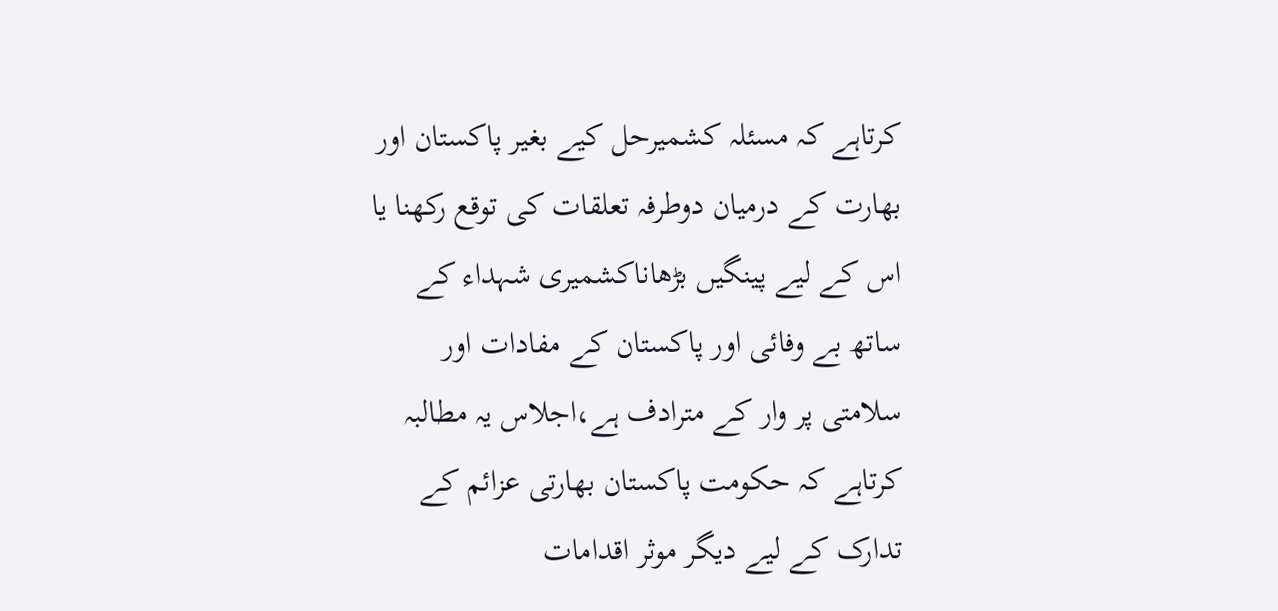کرتاہے کہ مسئلہ کشمیرحل کیے بغیر پاکستان اور بھارت کے درمیان دوطرفہ تعلقات کی توقع رکھنا یا اس کے لیے پینگیں بڑھاناکشمیری شہداء کے ساتھ بے وفائی اور پاکستان کے مفادات اور سلامتی پر وار کے مترادف ہے،اجلاس یہ مطالبہ کرتاہے کہ حکومت پاکستان بھارتی عزائم کے تدارک کے لیے دیگر موثر اقدامات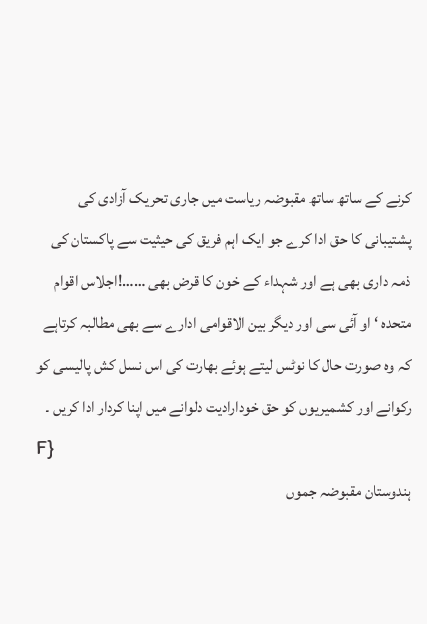کرنے کے ساتھ ساتھ مقبوضہ ریاست میں جاری تحریک آزادی کی پشتیبانی کا حق ادا کرے جو ایک اہم فریق کی حیثیت سے پاکستان کی ذمہ داری بھی ہے اور شہداء کے خون کا قرض بھی ……!اجلاس اقوام متحدہ ‘ او آئی سی اور دیگر بین الاقوامی ادارے سے بھی مطالبہ کرتاہے کہ وہ صورت حال کا نوٹس لیتے ہوئے بھارت کی اس نسل کش پالیسی کو رکوانے اور کشمیریوں کو حق خودارادیت دلوانے میں اپنا کردار ادا کریں ۔
F}
ہندوستان مقبوضہ جموں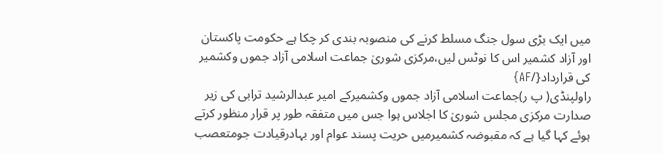میں ایک بڑی سول جنگ مسلط کرنے کی منصوبہ بندی کر چکا ہے حکومت پاکستان اور آزاد کشمیر اس کا نوٹس لیں،مرکزی شوریٰ جماعت اسلامی آزاد جموں وکشمیر کی قرارداد{/AF}
راولپنڈی( پ ر)جماعت اسلامی آزاد جموں وکشمیرکے امیر عبدالرشید ترابی کی زیر صدارت مرکزی مجلس شوریٰ کا اجلاس ہوا جس میں متفقہ طور پر قرار منظور کرتے ہوئے کہا گیا ہے کہ مقبوضہ کشمیرمیں حریت پسند عوام اور بہادرقیادت جومتعصب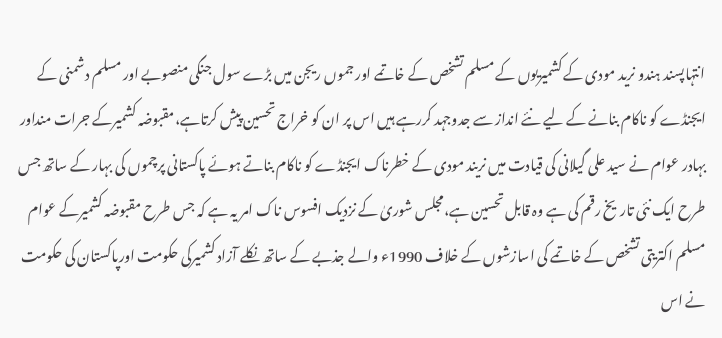انتہاپسند ہندو نرید مودی کے کشمیریوں کے مسلم تشخص کے خاتمے اور جموں ریجن میں بڑے سول جنگی منصوبے اور مسلم دشمنی کے ایجنڈے کو ناکام بنانے کے لیے نئے انداز سے جدوجہد کررہے ہیں اس پر ان کو خراج تحسین پیش کرتاہے،مقبوضہ کشمیرکے جرات منداور بہادر عوام نے سید علی گیلانی کی قیادت میں نریند مودی کے خطرناک ایجنڈے کو ناکام بناتے ہوئے پاکستانی پرچموں کی بہار کے ساتھ جس طرح ایک نئی تاریخ رقم کی ہے وہ قابل تحسین ہے،مجلس شوریٰ کے نزدیک افسوس ناک امر یہ ہے کہ جس طرح مقبوضہ کشمیرکے عوام مسلم اکتریتی تشخص کے خاتمے کی اسازشوں کے خلاف 1990ء والے جذبے کے ساتھ نکلے آزاد کشمیرکی حکومت اورپاکستان کی حکومت نے اس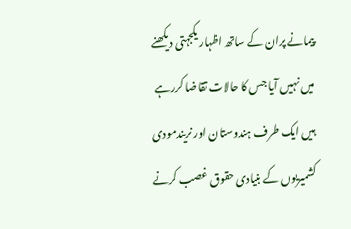پیمانے پران کے ساتھ اظہار یکجہتی دیکھنے میں نہیں آیا جس کا حالات تقاضا کررہے ہیں ایک طرف ہندوستان اور نریندمودی کشمیریوں کے بنیادی حقوق غصب کرنے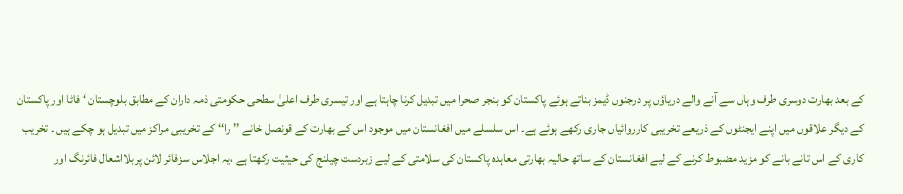کے بعد بھارت دوسری طرف وہاں سے آنے والے دریاؤں پر درجنوں ڈیمز بناتے ہوئے پاکستان کو بنجر صحرا میں تبدیل کرنا چاہتا ہے اور تیسری طرف اعلیٰ سطحی حکومتی ذمہ داران کے مطابق بلوچستان ‘ فاٹا اور پاکستان کے دیگر علاقوں میں اپنے ایجنٹوں کے ذریعے تخریبی کارروائیاں جاری رکھے ہوئے ہے۔ اس سلسلے میں افغانستان میں موجود اس کے بھارت کے قونصل خانے ’’ را‘‘ کے تخریبی مراکز میں تبدیل ہو چکے ہیں ۔ تخریب کاری کے اس تانے بانے کو مزید مضبوط کرنے کے لیے افغانستان کے ساتھ حالیہ بھارتی معاہدہ پاکستان کی سلامتی کے لیے زبردست چیلنج کی حیثیت رکھتا ہے ،یہ اجلاس سزفائر لائن پربلااشعال فائرنگ اور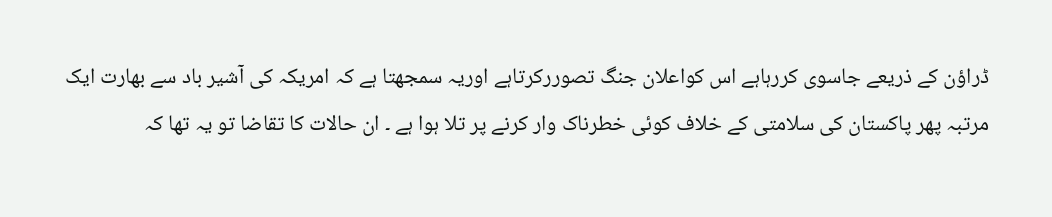ڈراؤن کے ذریعے جاسوی کررہاہے اس کواعلان جنگ تصوررکرتاہے اوریہ سمجھتا ہے کہ امریکہ کی آشیر باد سے بھارت ایک مرتبہ پھر پاکستان کی سلامتی کے خلاف کوئی خطرناک وار کرنے پر تلا ہوا ہے ۔ ان حالات کا تقاضا تو یہ تھا کہ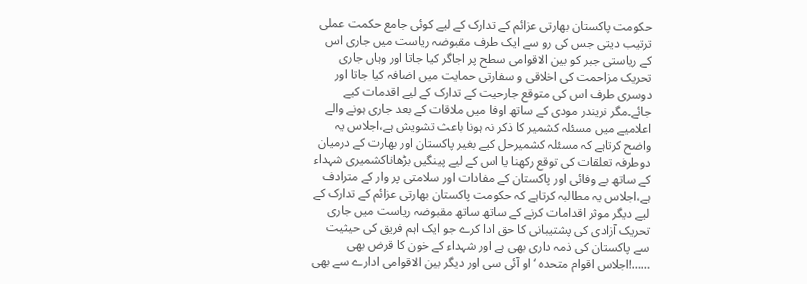حکومت پاکستان بھارتی عزائم کے تدارک کے لیے کوئی جامع حکمت عملی ترتیب دیتی جس کی رو سے ایک طرف مقبوضہ ریاست میں جاری اس کے ریاستی جبر کو بین الاقوامی سطح پر اجاگر کیا جاتا اور وہاں جاری تحریک مزاحمت کی اخلاقی و سفارتی حمایت میں اضافہ کیا جاتا اور دوسری طرف اس کی متوقع جارحیت کے تدارک کے لیے اقدمات کیے جائے۔مگر نریندر مودی کے ساتھ اوفا میں ملاقات کے بعد جاری ہونے والے اعلامیے میں مسئلہ کشمیر کا ذکر نہ ہونا باعث تشویش ہے،اجلاس یہ واضح کرتاہے کہ مسئلہ کشمیرحل کیے بغیر پاکستان اور بھارت کے درمیان دوطرفہ تعلقات کی توقع رکھنا یا اس کے لیے پینگیں بڑھاناکشمیری شہداء کے ساتھ بے وفائی اور پاکستان کے مفادات اور سلامتی پر وار کے مترادف ہے،اجلاس یہ مطالبہ کرتاہے کہ حکومت پاکستان بھارتی عزائم کے تدارک کے لیے دیگر موثر اقدامات کرنے کے ساتھ ساتھ مقبوضہ ریاست میں جاری تحریک آزادی کی پشتیبانی کا حق ادا کرے جو ایک اہم فریق کی حیثیت سے پاکستان کی ذمہ داری بھی ہے اور شہداء کے خون کا قرض بھی ……!اجلاس اقوام متحدہ ‘ او آئی سی اور دیگر بین الاقوامی ادارے سے بھی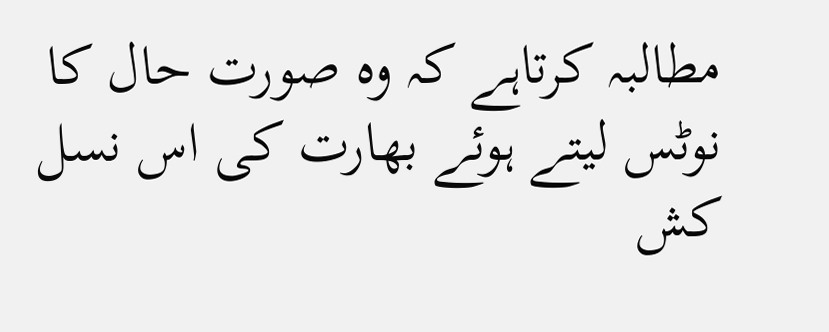مطالبہ کرتاہے کہ وہ صورت حال کا نوٹس لیتے ہوئے بھارت کی اس نسل کش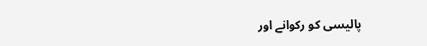پالیسی کو رکوانے اور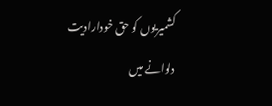کشمیریوں کو حق خودارادیت دلوانے میں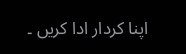اپنا کردار ادا کریں ۔